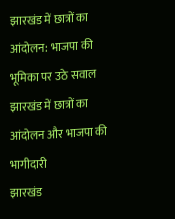झारखंड में छात्रों का आंदोलन: भाजपा की भूमिका पर उठे सवाल
झारखंड में छात्रों का आंदोलन और भाजपा की भागीदारी
झारखंड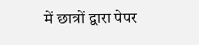में छात्रों द्वारा पेपर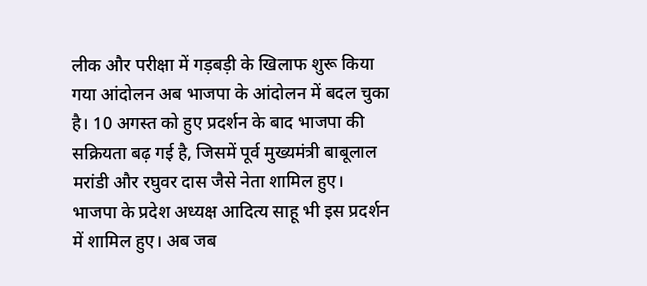लीक और परीक्षा में गड़बड़ी के खिलाफ शुरू किया गया आंदोलन अब भाजपा के आंदोलन में बदल चुका है। 10 अगस्त को हुए प्रदर्शन के बाद भाजपा की सक्रियता बढ़ गई है, जिसमें पूर्व मुख्यमंत्री बाबूलाल मरांडी और रघुवर दास जैसे नेता शामिल हुए। भाजपा के प्रदेश अध्यक्ष आदित्य साहू भी इस प्रदर्शन में शामिल हुए। अब जब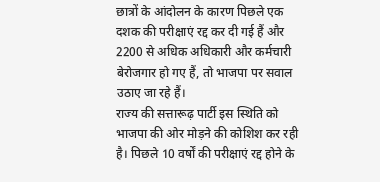छात्रों के आंदोलन के कारण पिछले एक दशक की परीक्षाएं रद्द कर दी गई हैं और 2200 से अधिक अधिकारी और कर्मचारी बेरोजगार हो गए हैं, तो भाजपा पर सवाल उठाए जा रहे हैं।
राज्य की सत्तारूढ़ पार्टी इस स्थिति को भाजपा की ओर मोड़ने की कोशिश कर रही है। पिछले 10 वर्षों की परीक्षाएं रद्द होने के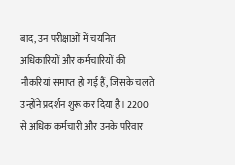बाद, उन परीक्षाओं में चयनित अधिकारियों और कर्मचारियों की नौकरियां समाप्त हो गई हैं, जिसके चलते उन्होंने प्रदर्शन शुरू कर दिया है। 2200 से अधिक कर्मचारी और उनके परिवार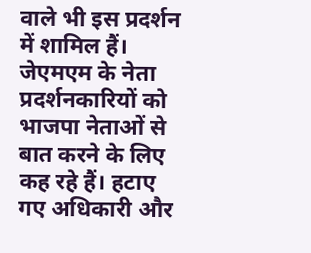वाले भी इस प्रदर्शन में शामिल हैं। जेएमएम के नेता प्रदर्शनकारियों को भाजपा नेताओं से बात करने के लिए कह रहे हैं। हटाए गए अधिकारी और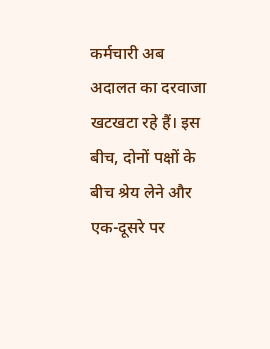कर्मचारी अब अदालत का दरवाजा खटखटा रहे हैं। इस बीच, दोनों पक्षों के बीच श्रेय लेने और एक-दूसरे पर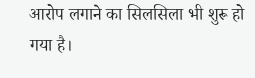आरोप लगाने का सिलसिला भी शुरू हो गया है।